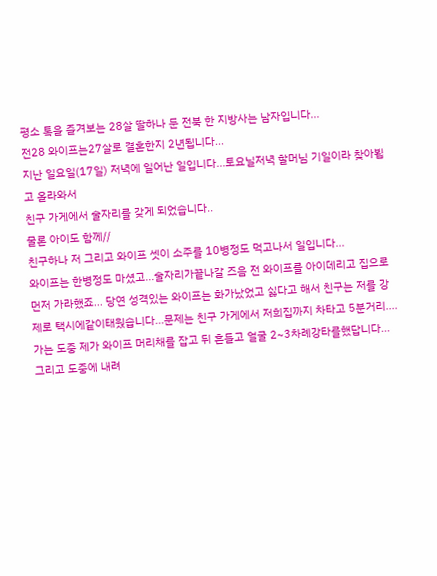평소 톡을 즐겨보는 28살 딸하나 둔 전북 한 지방사는 남자입니다...
전28 와이프는27살로 결혼한지 2년됩니다...
지난 일요일(17일) 저녁에 일어난 일입니다...토요닐저녁 할머님 기일이라 찾아뵙고 올라와서
친구 가게에서 술자리를 갖게 되었습니다..
물론 아이도 함께//
친구하나 저 그리고 와이프 셋이 소주를 10병정도 먹고나서 일입니다...
와이프는 한병정도 마셨고...술자리가끝나갈 즈음 전 와이프를 아이데리고 집으로 먼저 가라했죠... 당연 성격있는 와이프는 화가났었고 싫다고 해서 친구는 저를 강제로 택시에같이태웠습니다...문제는 친구 가게에서 저희집까지 차타고 5분거리....
가는 도중 제가 와이프 머리채를 잡고 뒤 흔들고 얼굴 2~3차례강타를했답니다...
그리고 도중에 내려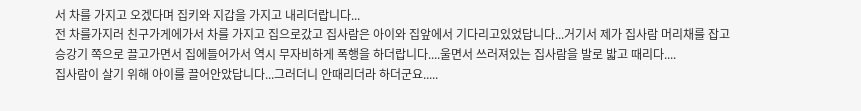서 차를 가지고 오겠다며 집키와 지갑을 가지고 내리더랍니다...
전 차를가지러 친구가게에가서 차를 가지고 집으로갔고 집사람은 아이와 집앞에서 기다리고있었답니다...거기서 제가 집사람 머리채를 잡고 승강기 쪽으로 끌고가면서 집에들어가서 역시 무자비하게 폭행을 하더랍니다....울면서 쓰러져있는 집사람을 발로 밟고 때리다....
집사람이 살기 위해 아이를 끌어안았답니다...그러더니 안때리더라 하더군요.....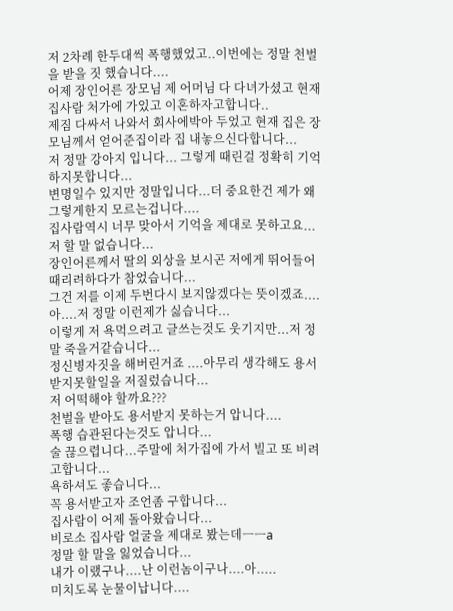저 2차례 한두대씩 폭행했었고..이번에는 정말 천벌을 받을 짓 했습니다....
어제 장인어른 장모님 제 어머님 다 다녀가셨고 현재 집사람 처가에 가있고 이혼하자고합니다..
제짐 다싸서 나와서 회사에박아 두었고 현재 집은 장모님께서 얻어준집이라 집 내놓으신다합니다...
저 정말 강아지 입니다... 그렇게 때린걸 정확히 기억하지못합니다...
변명일수 있지만 정말입니다...더 중요한건 제가 왜 그렇게한지 모르는겁니다....
집사람역시 너무 맞아서 기억을 제대로 못하고요...저 할 말 없습니다...
장인어른께서 딸의 외상을 보시곤 저에게 뛰어들어 때리려하다가 참었습니다...
그건 저를 이제 두번다시 보지않겠다는 뜻이겠죠....아....저 정말 이런제가 싫습니다...
이렇게 저 욕먹으려고 글쓰는것도 웃기지만...저 정말 죽을거같습니다...
정신병자짓을 해버린거죠 ....아무리 생각해도 용서받지못할일을 저질렀습니다...
저 어떡해야 할까요???
천벌을 받아도 용서받지 못하는거 압니다....
폭행 습관된다는것도 압니다...
술 끊으렵니다...주말에 처가집에 가서 빌고 또 비려고합니다...
욕하셔도 좋습니다...
꼭 용서받고자 조언좀 구합니다...
집사람이 어제 돌아왔습니다...
비로소 집사람 얼굴을 제대로 봤는데ㅡㅡa
정말 할 말을 잃었습니다...
내가 이랬구나....난 이런놈이구나....아.....
미치도록 눈물이납니다....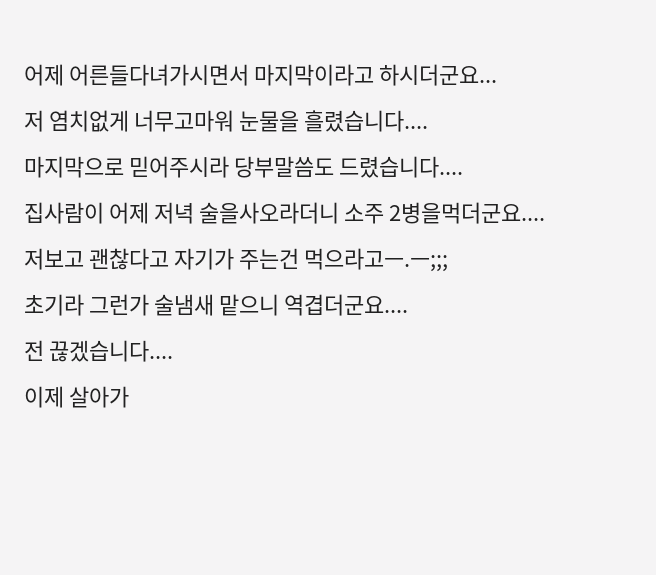어제 어른들다녀가시면서 마지막이라고 하시더군요...
저 염치없게 너무고마워 눈물을 흘렸습니다....
마지막으로 믿어주시라 당부말씀도 드렸습니다....
집사람이 어제 저녁 술을사오라더니 소주 2병을먹더군요....
저보고 괜찮다고 자기가 주는건 먹으라고ㅡ.ㅡ;;;
초기라 그런가 술냄새 맡으니 역겹더군요....
전 끊겠습니다....
이제 살아가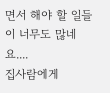면서 해야 할 일들이 너무도 많네요....
집사람에게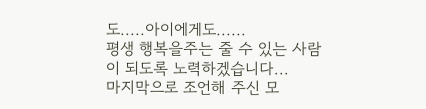도.....아이에게도......
평생 행복을주는 줄 수 있는 사람이 되도록 노력하겠습니다...
마지막으로 조언해 주신 모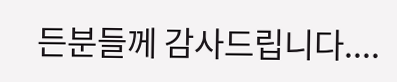든분들께 감사드립니다....